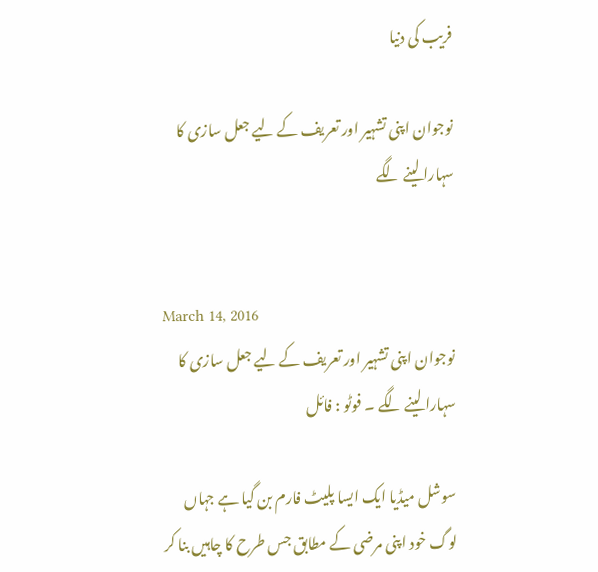فریب کی دنیا

نوجوان اپنی تشہیر اور تعریف کے لیے جعل سازی کا سہارا لینے لگے


March 14, 2016
نوجوان اپنی تشہیر اور تعریف کے لیے جعل سازی کا سہارا لینے لگے ۔ فوٹو : فائل

سوشل میڈیا ایک ایسا پلیٹ فارم بن گیا ہے جہاں لوگ خود اپنی مرضی کے مطابق جس طرح کا چاہیں بنا کر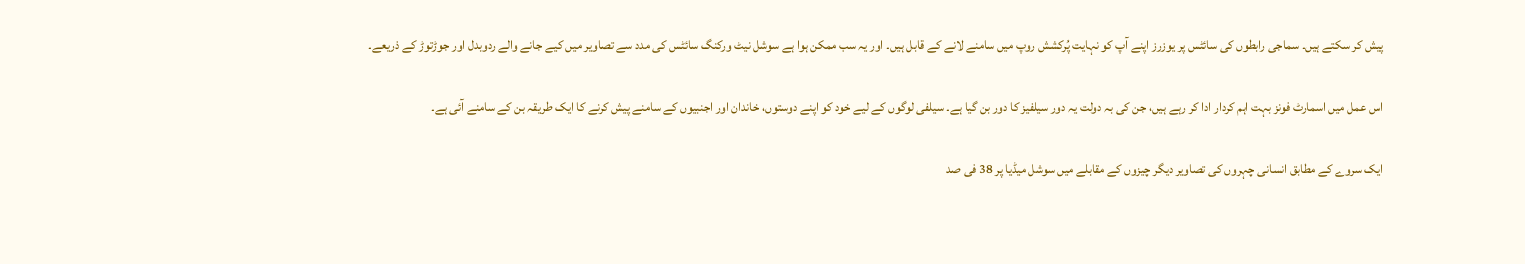پیش کر سکتے ہیں۔ سماجی رابطوں کی سائٹس پر یوزرز اپنے آپ کو نہایت پُرکشش روپ میں سامنے لانے کے قابل ہیں۔ اور یہ سب ممکن ہوا ہے سوشل نیٹ ورکنگ سائٹس کی مدد سے تصاویر میں کیے جانے والے ردوبدل اور جوڑتوڑ کے ذریعے۔

اس عمل میں اسمارٹ فونز بہت اہم کردار ادا کر رہے ہیں، جن کی بہ دولت یہ دور سیلفیز کا دور بن گیا ہے۔ سیلفی لوگوں کے لیے خود کو اپنے دوستوں، خاندان اور اجنبیوں کے سامنے پیش کرنے کا ایک طریقہ بن کے سامنے آئی ہے۔

ایک سروے کے مطابق انسانی چہروں کی تصاویر دیگر چیزوں کے مقابلے میں سوشل میڈیا پر 38 فی صد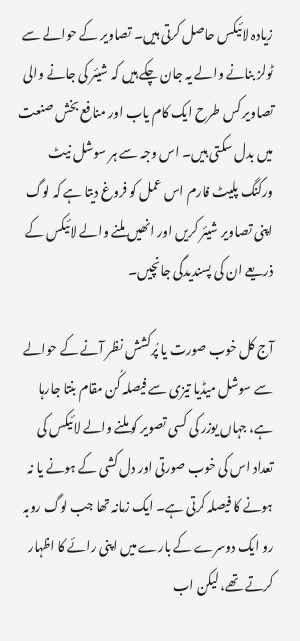زیادہ لائیکس حاصل کرتی ہیں۔ تصاویر کے حوالے سے ٹولز بنانے والے یہ جان چکے ہیں کہ شیئر کی جانے والی تصاویر کس طرح ایک کام یاب اور منافع بخش صنعت میں بدل سکتی ہیں۔ اس وجہ سے ہر سوشل نیٹ ورکنگ پلیٹ فارم اس عمل کو فروغ دیتا ہے کہ لوگ اپنی تصاویر شیئر کریں اور انھیں ملنے والے لائیکس کے ذریعے ان کی پسندیدگی جانچیں۔

آج کل خوب صورت یا پُرکشش نظر آنے کے حوالے سے سوشل میڈیا تیزی سے فیصلہ کُن مقام بنتا جارہا ہے، جہاں یوزر کی کسی تصویر کو ملنے والے لائیکس کی تعداد اس کی خوب صورتی اور دل کشی کے ہونے یا نہ ہونے کا فیصلہ کرتی ہے۔ ایک زمانہ تھا جب لوگ روبہ رو ایک دوسرے کے بارے میں اپنی رائے کا اظہار کرتے تھے، لیکن اب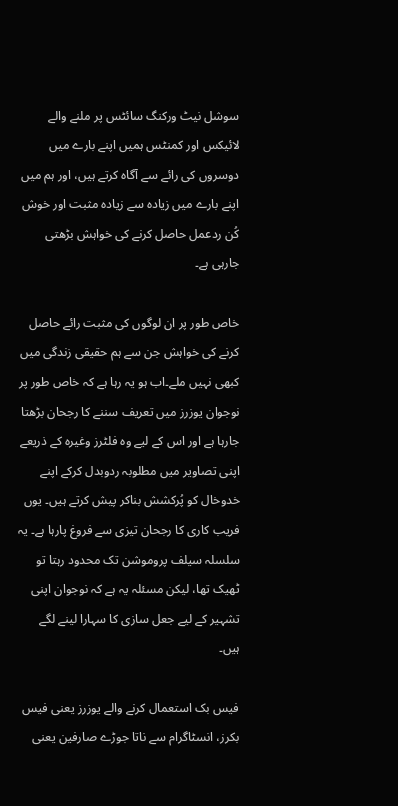سوشل نیٹ ورکنگ سائٹس پر ملنے والے لائیکس اور کمنٹس ہمیں اپنے بارے میں دوسروں کی رائے سے آگاہ کرتے ہیں، اور ہم میں اپنے بارے میں زیادہ سے زیادہ مثبت اور خوش کُن ردعمل حاصل کرنے کی خواہش بڑھتی جارہی ہے۔

خاص طور پر ان لوگوں کی مثبت رائے حاصل کرنے کی خواہش جن سے ہم حقیقی زندگی میں کبھی نہیں ملے۔اب ہو یہ رہا ہے کہ خاص طور پر نوجوان یوزرز میں تعریف سننے کا رجحان بڑھتا جارہا ہے اور اس کے لیے وہ فلٹرز وغیرہ کے ذریعے اپنی تصاویر میں مطلوبہ ردوبدل کرکے اپنے خدوخال کو پُرکشش بناکر پیش کرتے ہیں۔ یوں فریب کاری کا رجحان تیزی سے فروغ پارہا ہے۔ یہ سلسلہ سیلف پروموشن تک محدود رہتا تو ٹھیک تھا، لیکن مسئلہ یہ ہے کہ نوجوان اپنی تشہیر کے لیے جعل سازی کا سہارا لینے لگے ہیں۔

فیس بک استعمال کرنے والے یوزرز یعنی فیس بکرز، انسٹاگرام سے ناتا جوڑے صارفین یعنی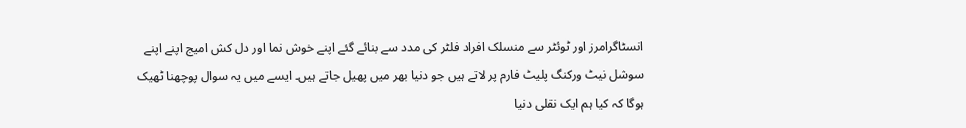انسٹاگرامرز اور ٹوئٹر سے منسلک افراد فلٹر کی مدد سے بنائے گئے اپنے خوش نما اور دل کش امیج اپنے اپنے سوشل نیٹ ورکنگ پلیٹ فارم پر لاتے ہیں جو دنیا بھر میں پھیل جاتے ہیں۔ ایسے میں یہ سوال پوچھنا ٹھیک ہوگا کہ کیا ہم ایک نقلی دنیا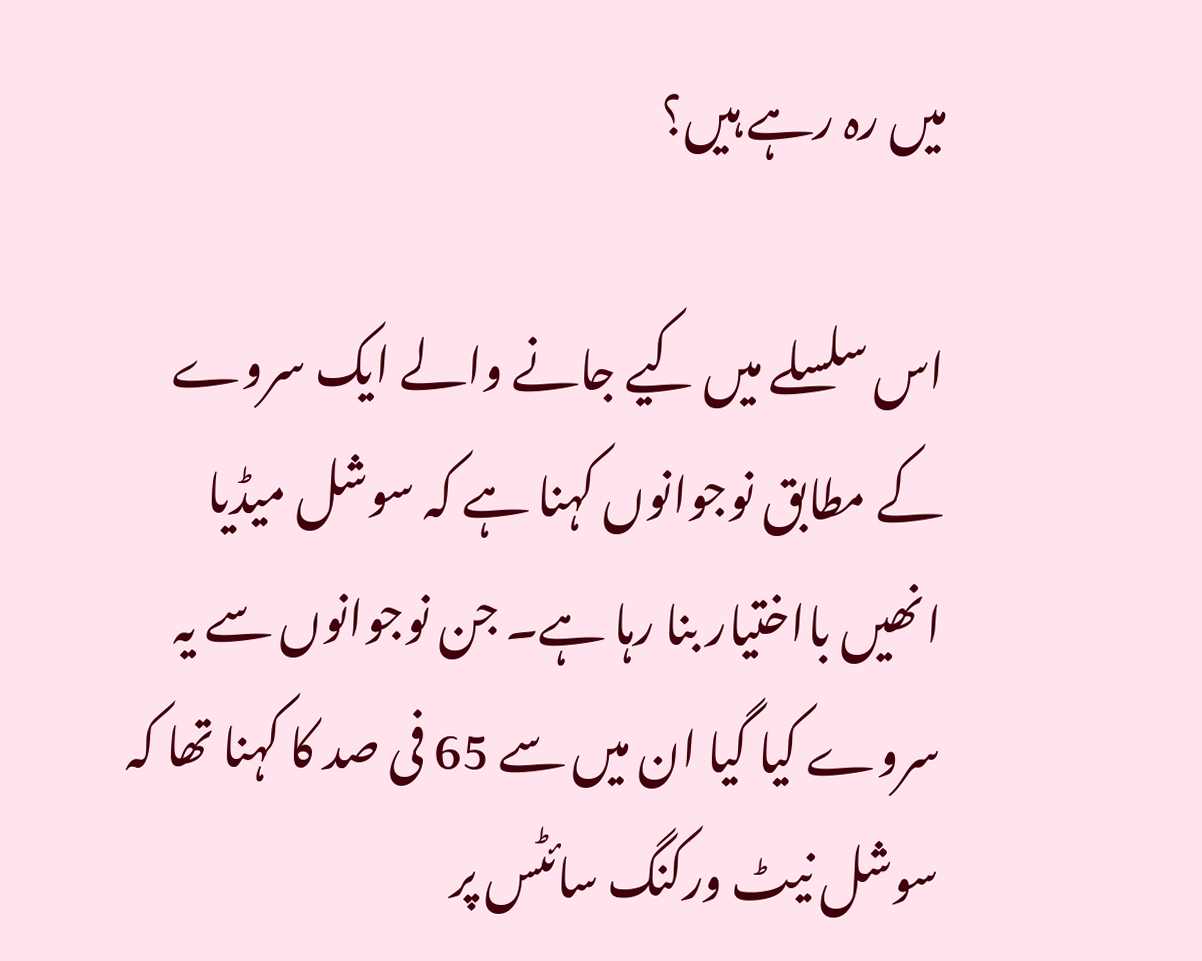میں رہ رہے ہیں؟

اس سلسلے میں کیے جانے والے ایک سروے کے مطابق نوجوانوں کہنا ہے کہ سوشل میڈیا انھیں بااختیار بنا رہا ہے۔ جن نوجوانوں سے یہ سروے کیا گیا ان میں سے 65 فی صد کا کہنا تھا کہ سوشل نیٹ ورکنگ سائٹس پر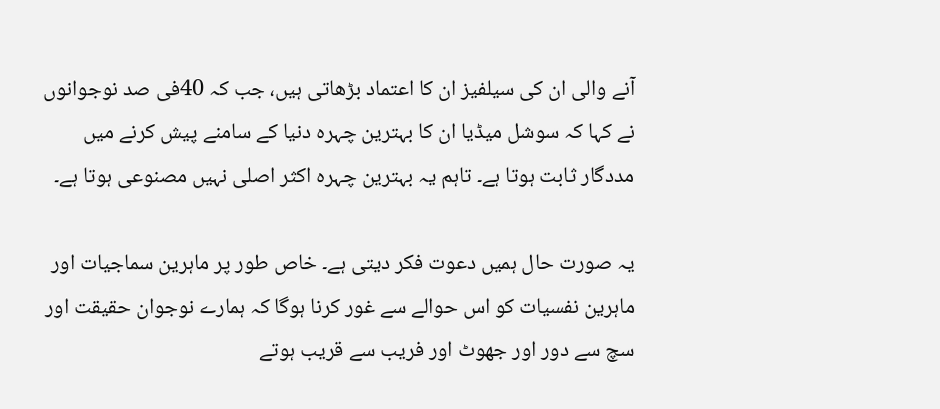آنے والی ان کی سیلفیز ان کا اعتماد بڑھاتی ہیں، جب کہ 40فی صد نوجوانوں نے کہا کہ سوشل میڈیا ان کا بہترین چہرہ دنیا کے سامنے پیش کرنے میں مددگار ثابت ہوتا ہے۔ تاہم یہ بہترین چہرہ اکثر اصلی نہیں مصنوعی ہوتا ہے۔

یہ صورت حال ہمیں دعوت فکر دیتی ہے۔ خاص طور پر ماہرین سماجیات اور ماہرین نفسیات کو اس حوالے سے غور کرنا ہوگا کہ ہمارے نوجوان حقیقت اور سچ سے دور اور جھوٹ اور فریب سے قریب ہوتے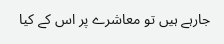جارہے ہیں تو معاشرے پر اس کے کیا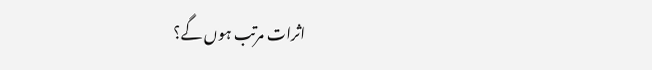اثرات مرتب ہوں گے؟